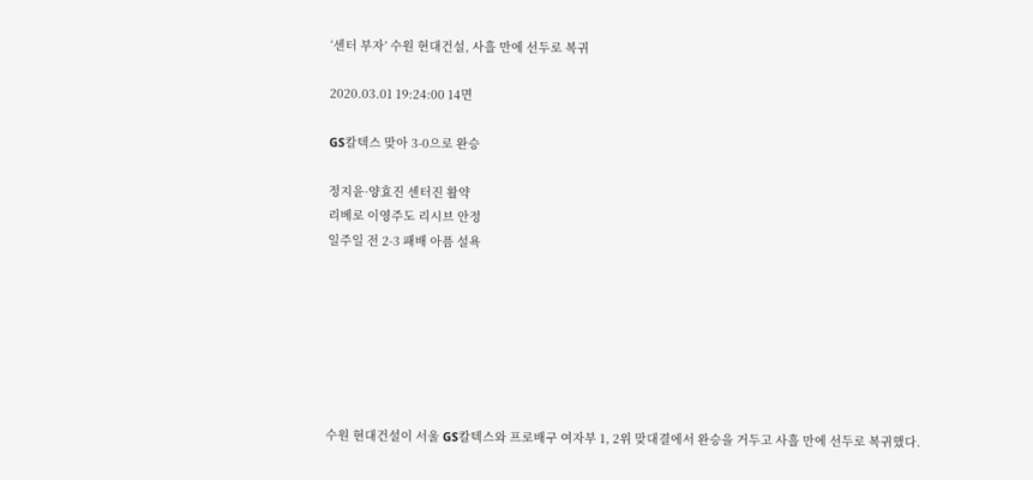‘센터 부자’ 수원 현대건설, 사흘 만에 선두로 복귀

2020.03.01 19:24:00 14면

GS칼텍스 맞아 3-0으로 완승

정지윤·양효진 센터진 활약
리베로 이영주도 리시브 안정
일주일 전 2-3 패배 아픔 설욕







수원 현대건설이 서울 GS칼텍스와 프로배구 여자부 1, 2위 맞대결에서 완승을 거두고 사흘 만에 선두로 복귀했다.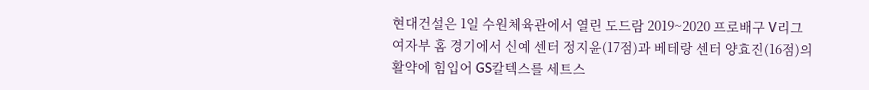현대건설은 1일 수원체육관에서 열린 도드람 2019~2020 프로배구 V리그 여자부 홈 경기에서 신예 센터 정지윤(17점)과 베테랑 센터 양효진(16점)의 활약에 힘입어 GS칼텍스를 세트스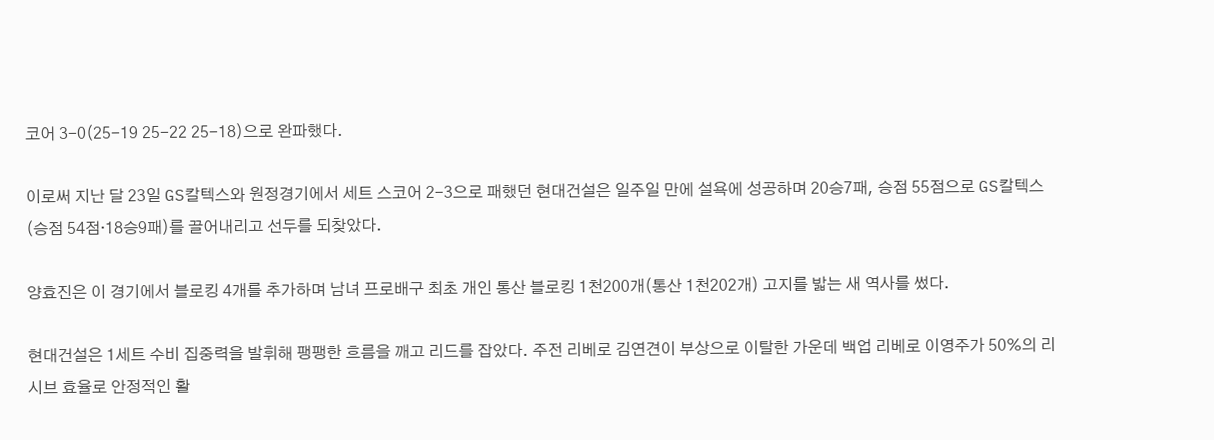코어 3-0(25-19 25-22 25-18)으로 완파했다.

이로써 지난 달 23일 GS칼텍스와 원정경기에서 세트 스코어 2-3으로 패했던 현대건설은 일주일 만에 설욕에 성공하며 20승7패, 승점 55점으로 GS칼텍스(승점 54점·18승9패)를 끌어내리고 선두를 되찾았다.

양효진은 이 경기에서 블로킹 4개를 추가하며 남녀 프로배구 최초 개인 통산 블로킹 1천200개(통산 1천202개) 고지를 밟는 새 역사를 썼다.

현대건설은 1세트 수비 집중력을 발휘해 팽팽한 흐름을 깨고 리드를 잡았다. 주전 리베로 김연견이 부상으로 이탈한 가운데 백업 리베로 이영주가 50%의 리시브 효율로 안정적인 활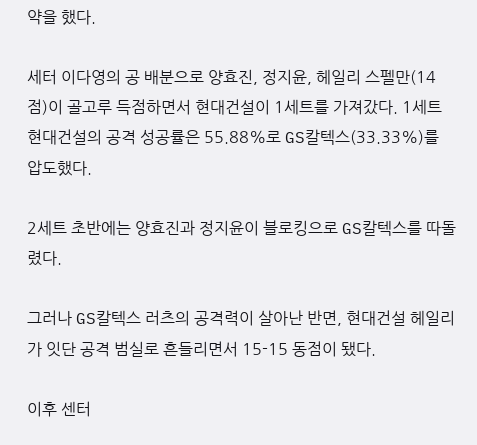약을 했다.

세터 이다영의 공 배분으로 양효진, 정지윤, 헤일리 스펠만(14점)이 골고루 득점하면서 현대건설이 1세트를 가져갔다. 1세트 현대건설의 공격 성공률은 55.88%로 GS칼텍스(33.33%)를 압도했다.

2세트 초반에는 양효진과 정지윤이 블로킹으로 GS칼텍스를 따돌렸다.

그러나 GS칼텍스 러츠의 공격력이 살아난 반면, 현대건설 헤일리가 잇단 공격 범실로 흔들리면서 15-15 동점이 됐다.

이후 센터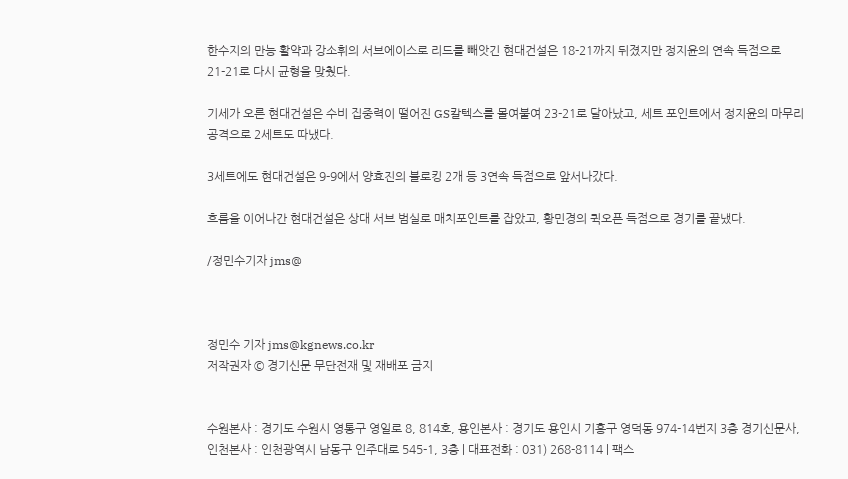한수지의 만능 활약과 강소휘의 서브에이스로 리드를 빼앗긴 현대건설은 18-21까지 뒤졌지만 정지윤의 연속 득점으로 21-21로 다시 균형을 맞췄다.

기세가 오른 현대건설은 수비 집중력이 떨어진 GS칼텍스를 몰여붙여 23-21로 달아났고, 세트 포인트에서 정지윤의 마무리 공격으로 2세트도 따냈다.

3세트에도 현대건설은 9-9에서 양효진의 블로킹 2개 등 3연속 득점으로 앞서나갔다.

흐름을 이어나간 현대건설은 상대 서브 범실로 매치포인트를 잡았고, 황민경의 퀵오픈 득점으로 경기를 끝냈다.

/정민수기자 jms@



정민수 기자 jms@kgnews.co.kr
저작권자 © 경기신문 무단전재 및 재배포 금지


수원본사 : 경기도 수원시 영통구 영일로 8, 814호, 용인본사 : 경기도 용인시 기흥구 영덕동 974-14번지 3층 경기신문사, 인천본사 : 인천광역시 남동구 인주대로 545-1, 3층 | 대표전화 : 031) 268-8114 | 팩스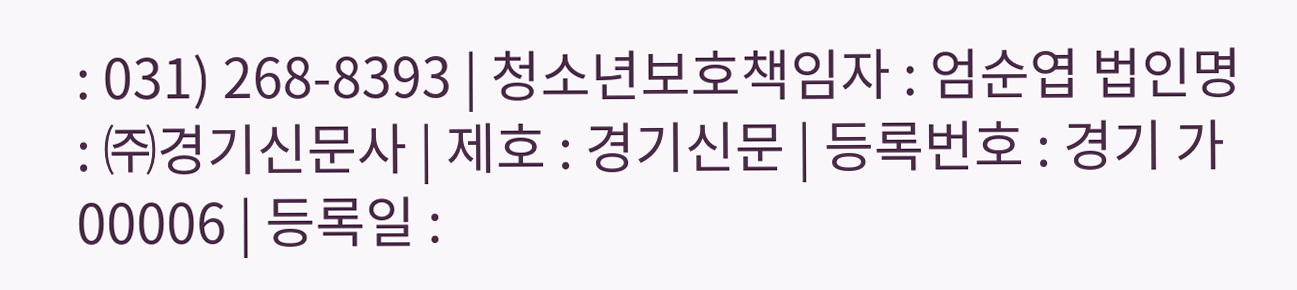: 031) 268-8393 | 청소년보호책임자 : 엄순엽 법인명 : ㈜경기신문사 | 제호 : 경기신문 | 등록번호 : 경기 가 00006 | 등록일 :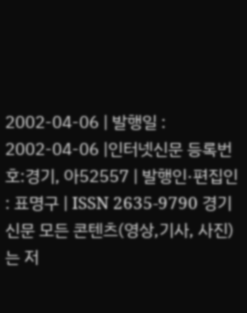2002-04-06 | 발행일 : 2002-04-06 |인터넷신문 등록번호:경기, 아52557 | 발행인·편집인 : 표명구 | ISSN 2635-9790 경기신문 모든 콘텐츠(영상,기사, 사진)는 저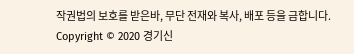작권법의 보호를 받은바, 무단 전재와 복사, 배포 등을 금합니다. Copyright © 2020 경기신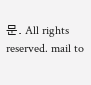문. All rights reserved. mail to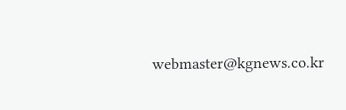webmaster@kgnews.co.kr